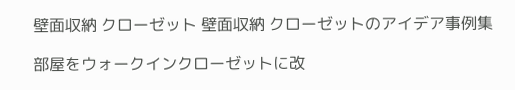壁面収納 クローゼット 壁面収納 クローゼットのアイデア事例集

部屋をウォークインクローゼットに改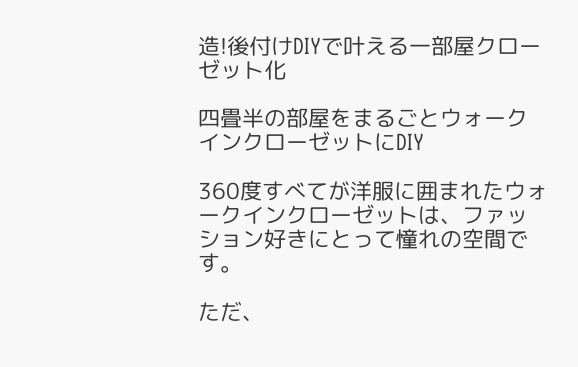造!後付けDIYで叶える一部屋クローゼット化

四畳半の部屋をまるごとウォークインクローゼットにDIY

360度すべてが洋服に囲まれたウォークインクローゼットは、ファッション好きにとって憧れの空間です。

ただ、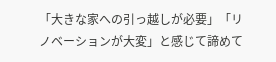「大きな家への引っ越しが必要」「リノベーションが大変」と感じて諦めて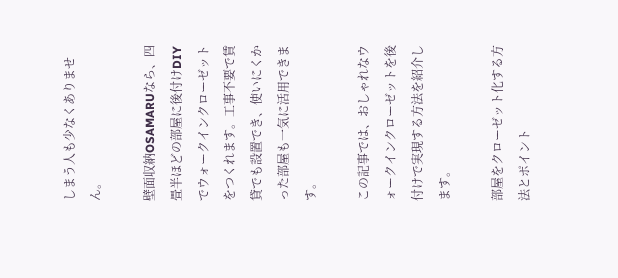しまう人も少なくありません。

壁面収納OSAMARUなら、四畳半ほどの部屋に後付けDIYでウォークインクローゼットをつくれます。工事不要で賃貸でも設置でき、使いにくかった部屋も一気に活用できます。

この記事では、おしゃれなウォークインクローゼットを後付けで実現する方法を紹介します。

部屋をクローゼット化する方法とポイント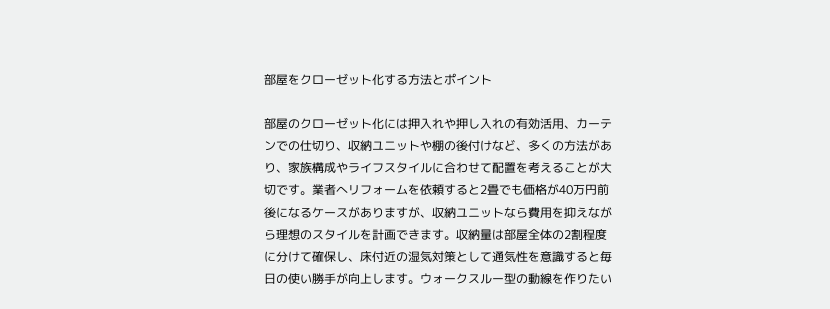部屋をクローゼット化する方法とポイント

部屋のクローゼット化には押入れや押し入れの有効活用、カーテンでの仕切り、収納ユニットや棚の後付けなど、多くの方法があり、家族構成やライフスタイルに合わせて配置を考えることが大切です。業者へリフォームを依頼すると2畳でも価格が40万円前後になるケースがありますが、収納ユニットなら費用を抑えながら理想のスタイルを計画できます。収納量は部屋全体の2割程度に分けて確保し、床付近の湿気対策として通気性を意識すると毎日の使い勝手が向上します。ウォークスルー型の動線を作りたい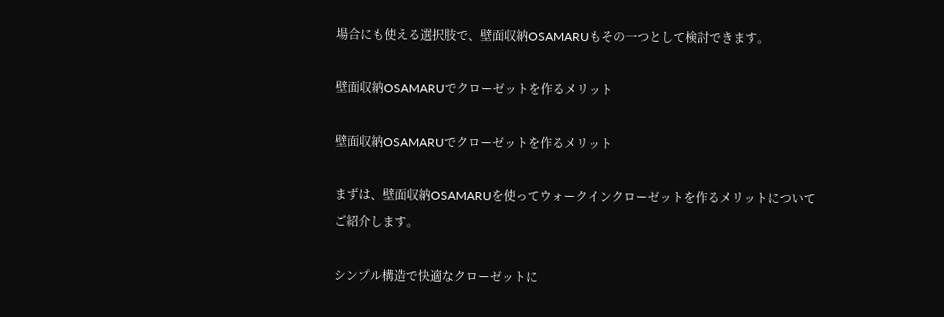場合にも使える選択肢で、壁面収納OSAMARUもその一つとして検討できます。

壁面収納OSAMARUでクローゼットを作るメリット

壁面収納OSAMARUでクローゼットを作るメリット

まずは、壁面収納OSAMARUを使ってウォークインクローゼットを作るメリットについてご紹介します。

シンプル構造で快適なクローゼットに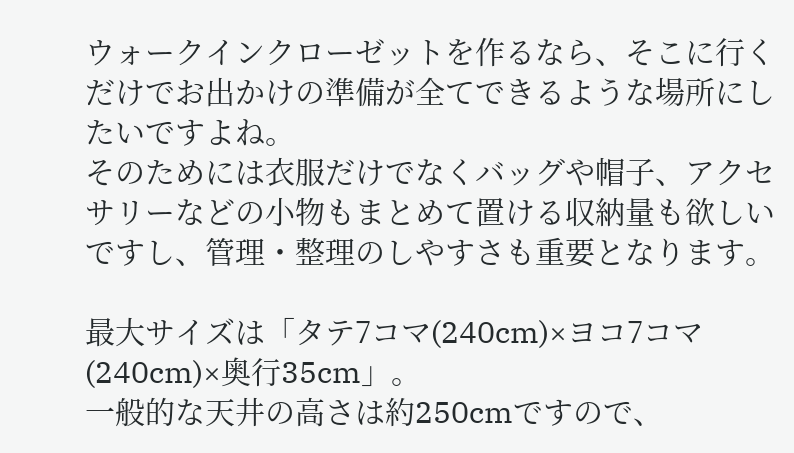ウォークインクローゼットを作るなら、そこに行くだけでお出かけの準備が全てできるような場所にしたいですよね。
そのためには衣服だけでなくバッグや帽子、アクセサリーなどの小物もまとめて置ける収納量も欲しいですし、管理・整理のしやすさも重要となります。

最大サイズは「タテ7コマ(240cm)×ヨコ7コマ(240cm)×奥行35cm」。
一般的な天井の高さは約250cmですので、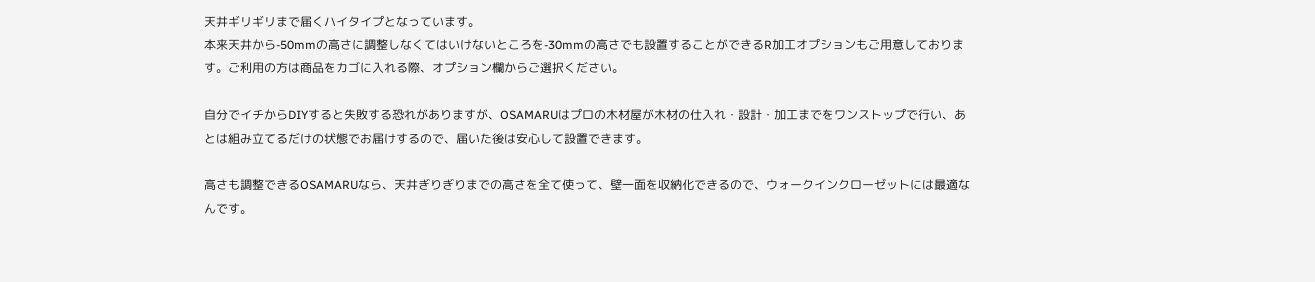天井ギリギリまで届くハイタイプとなっています。
本来天井から-50mmの高さに調整しなくてはいけないところを-30mmの高さでも設置することができるR加工オプションもご用意しております。ご利用の方は商品をカゴに入れる際、オプション欄からご選択ください。

自分でイチからDIYすると失敗する恐れがありますが、OSAMARUはプロの木材屋が木材の仕入れ・設計・加工までをワンストップで行い、あとは組み立てるだけの状態でお届けするので、届いた後は安心して設置できます。

高さも調整できるOSAMARUなら、天井ぎりぎりまでの高さを全て使って、壁一面を収納化できるので、ウォークインクローゼットには最適なんです。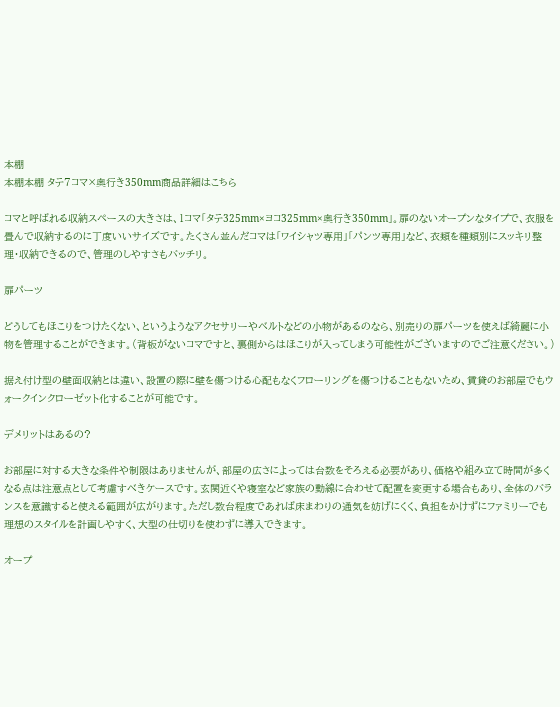本棚
本棚本棚 タテ7コマ×奥行き350mm商品詳細はこちら

コマと呼ばれる収納スペースの大きさは、1コマ「タテ325mm×ヨコ325mm×奥行き350mm」。扉のないオープンなタイプで、衣服を畳んで収納するのに丁度いいサイズです。たくさん並んだコマは「ワイシャツ専用」「パンツ専用」など、衣類を種類別にスッキリ整理・収納できるので、管理のしやすさもバッチリ。

扉パーツ

どうしてもほこりをつけたくない、というようなアクセサリーやベルトなどの小物があるのなら、別売りの扉パーツを使えば綺麗に小物を管理することができます。(背板がないコマですと、裏側からはほこりが入ってしまう可能性がございますのでご注意ください。)

据え付け型の壁面収納とは違い、設置の際に壁を傷つける心配もなくフローリングを傷つけることもないため、賃貸のお部屋でもウォークインクローゼット化することが可能です。

デメリットはあるの?

お部屋に対する大きな条件や制限はありませんが、部屋の広さによっては台数をそろえる必要があり、価格や組み立て時間が多くなる点は注意点として考慮すべきケースです。玄関近くや寝室など家族の動線に合わせて配置を変更する場合もあり、全体のバランスを意識すると使える範囲が広がります。ただし数台程度であれば床まわりの通気を妨げにくく、負担をかけずにファミリーでも理想のスタイルを計画しやすく、大型の仕切りを使わずに導入できます。

オープ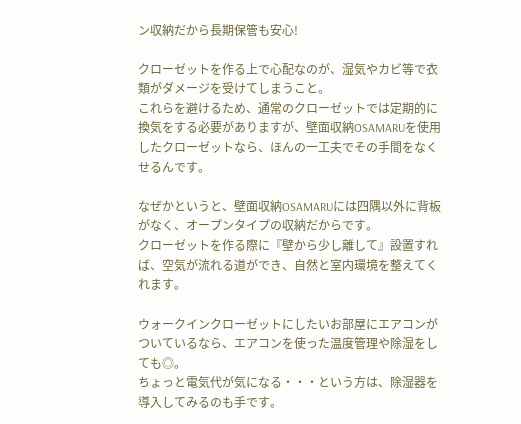ン収納だから長期保管も安心!

クローゼットを作る上で心配なのが、湿気やカビ等で衣類がダメージを受けてしまうこと。
これらを避けるため、通常のクローゼットでは定期的に換気をする必要がありますが、壁面収納OSAMARUを使用したクローゼットなら、ほんの一工夫でその手間をなくせるんです。

なぜかというと、壁面収納OSAMARUには四隅以外に背板がなく、オープンタイプの収納だからです。
クローゼットを作る際に『壁から少し離して』設置すれば、空気が流れる道ができ、自然と室内環境を整えてくれます。

ウォークインクローゼットにしたいお部屋にエアコンがついているなら、エアコンを使った温度管理や除湿をしても◎。
ちょっと電気代が気になる・・・という方は、除湿器を導入してみるのも手です。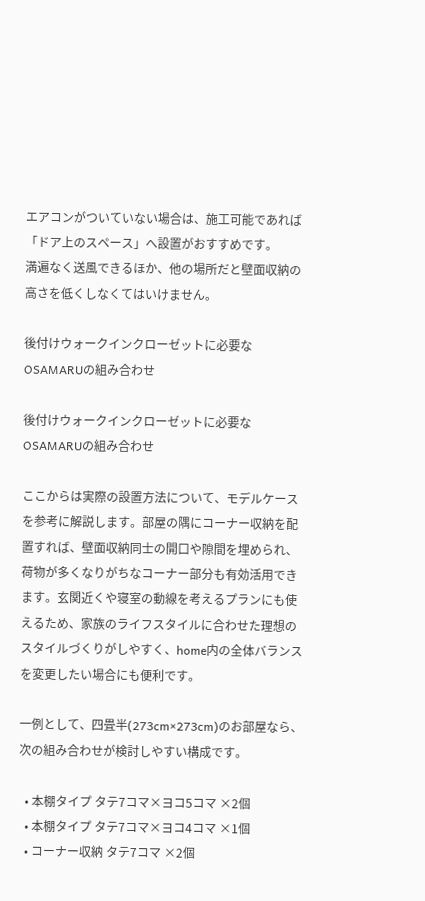エアコンがついていない場合は、施工可能であれば「ドア上のスペース」へ設置がおすすめです。
満遍なく送風できるほか、他の場所だと壁面収納の高さを低くしなくてはいけません。

後付けウォークインクローゼットに必要なOSAMARUの組み合わせ

後付けウォークインクローゼットに必要なOSAMARUの組み合わせ

ここからは実際の設置方法について、モデルケースを参考に解説します。部屋の隅にコーナー収納を配置すれば、壁面収納同士の開口や隙間を埋められ、荷物が多くなりがちなコーナー部分も有効活用できます。玄関近くや寝室の動線を考えるプランにも使えるため、家族のライフスタイルに合わせた理想のスタイルづくりがしやすく、home内の全体バランスを変更したい場合にも便利です。

一例として、四畳半(273cm×273cm)のお部屋なら、次の組み合わせが検討しやすい構成です。

  • 本棚タイプ タテ7コマ×ヨコ5コマ ×2個
  • 本棚タイプ タテ7コマ×ヨコ4コマ ×1個
  • コーナー収納 タテ7コマ ×2個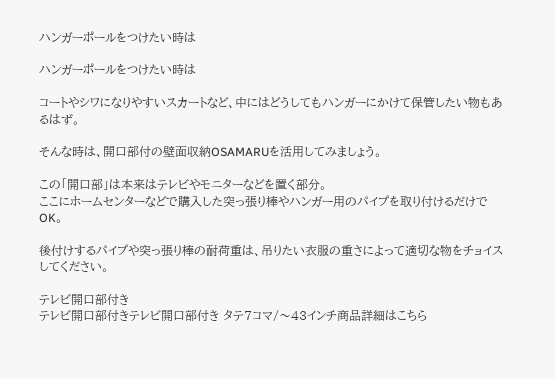ハンガーポールをつけたい時は

ハンガーポールをつけたい時は

コートやシワになりやすいスカートなど、中にはどうしてもハンガーにかけて保管したい物もあるはず。

そんな時は、開口部付の壁面収納OSAMARUを活用してみましょう。

この「開口部」は本来はテレビやモニターなどを置く部分。
ここにホームセンターなどで購入した突っ張り棒やハンガー用のパイプを取り付けるだけでOK。

後付けするパイプや突っ張り棒の耐荷重は、吊りたい衣服の重さによって適切な物をチョイスしてください。

テレビ開口部付き
テレビ開口部付きテレビ開口部付き タテ7コマ/〜43インチ商品詳細はこちら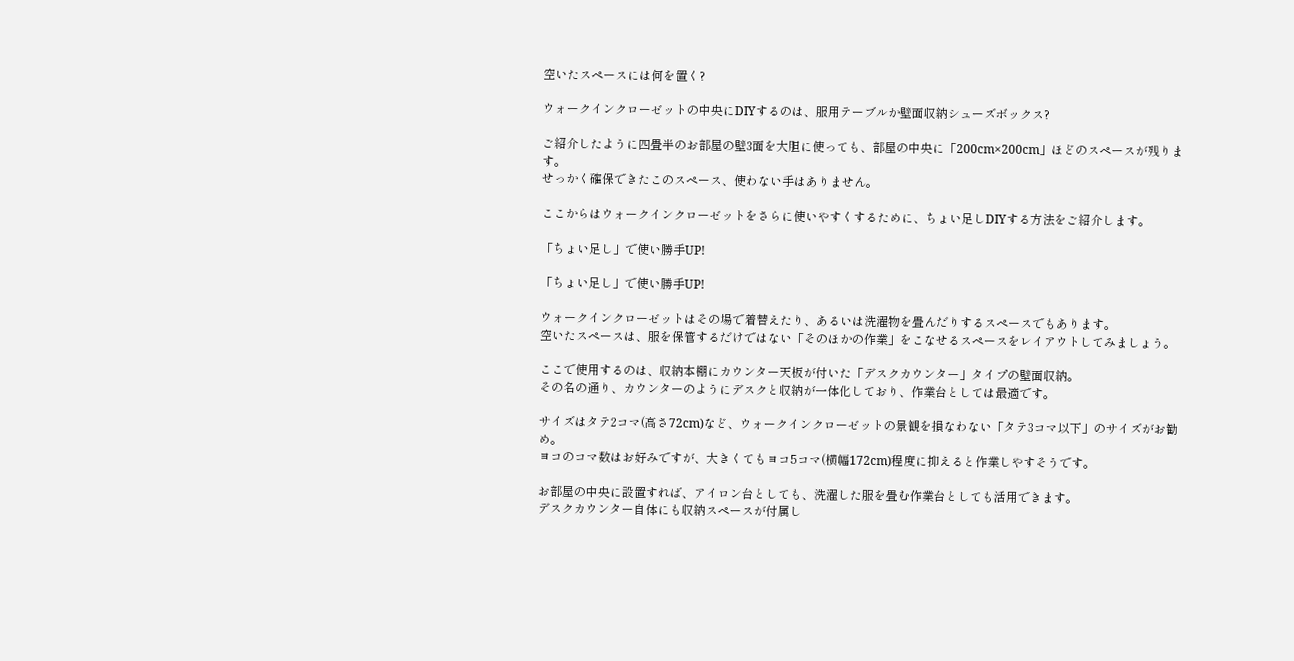空いたスペースには何を置く?

ウォークインクローゼットの中央にDIYするのは、服用テーブルか壁面収納シューズボックス?

ご紹介したように四畳半のお部屋の壁3面を大胆に使っても、部屋の中央に「200cm×200cm」ほどのスペースが残ります。
せっかく確保できたこのスペース、使わない手はありません。

ここからはウォークインクローゼットをさらに使いやすくするために、ちょい足しDIYする方法をご紹介します。

「ちょい足し」で使い勝手UP!

「ちょい足し」で使い勝手UP!

ウォークインクローゼットはその場で着替えたり、あるいは洗濯物を畳んだりするスペースでもあります。
空いたスペースは、服を保管するだけではない「そのほかの作業」をこなせるスペースをレイアウトしてみましょう。

ここで使用するのは、収納本棚にカウンター天板が付いた「デスクカウンター」タイプの壁面収納。
その名の通り、カウンターのようにデスクと収納が一体化しており、作業台としては最適です。

サイズはタテ2コマ(高さ72cm)など、ウォークインクローゼットの景観を損なわない「タテ3コマ以下」のサイズがお勧め。
ヨコのコマ数はお好みですが、大きくてもヨコ5コマ(横幅172cm)程度に抑えると作業しやすそうです。

お部屋の中央に設置すれば、アイロン台としても、洗濯した服を畳む作業台としても活用できます。
デスクカウンター自体にも収納スペースが付属し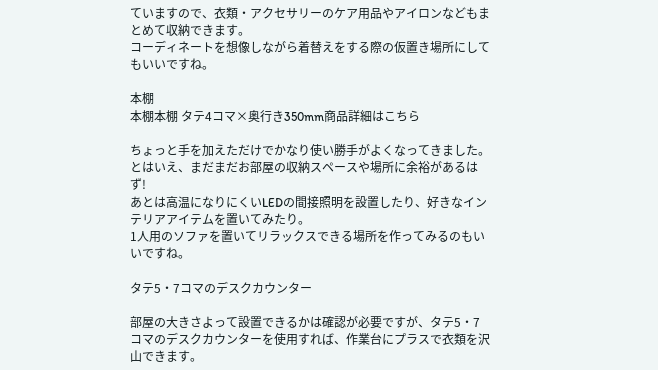ていますので、衣類・アクセサリーのケア用品やアイロンなどもまとめて収納できます。
コーディネートを想像しながら着替えをする際の仮置き場所にしてもいいですね。

本棚
本棚本棚 タテ4コマ×奥行き350mm商品詳細はこちら

ちょっと手を加えただけでかなり使い勝手がよくなってきました。
とはいえ、まだまだお部屋の収納スペースや場所に余裕があるはず!
あとは高温になりにくいLEDの間接照明を設置したり、好きなインテリアアイテムを置いてみたり。
1人用のソファを置いてリラックスできる場所を作ってみるのもいいですね。

タテ5・7コマのデスクカウンター

部屋の大きさよって設置できるかは確認が必要ですが、タテ5・7コマのデスクカウンターを使用すれば、作業台にプラスで衣類を沢山できます。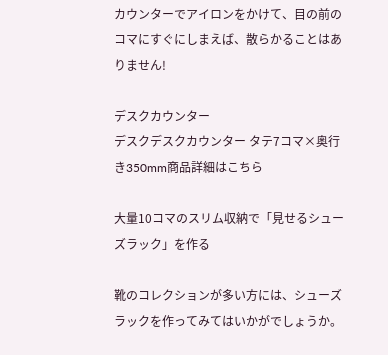カウンターでアイロンをかけて、目の前のコマにすぐにしまえば、散らかることはありません!

デスクカウンター
デスクデスクカウンター タテ7コマ×奥行き350mm商品詳細はこちら

大量10コマのスリム収納で「見せるシューズラック」を作る

靴のコレクションが多い方には、シューズラックを作ってみてはいかがでしょうか。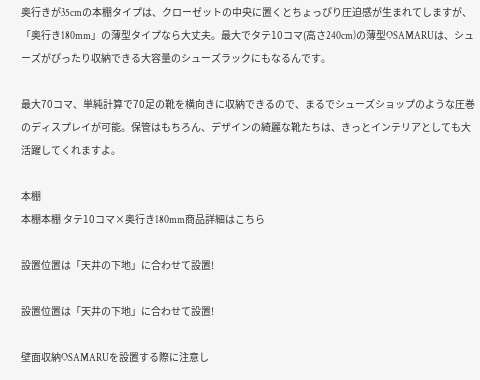奥行きが35cmの本棚タイプは、クローゼットの中央に置くとちょっぴり圧迫感が生まれてしますが、「奥行き180mm」の薄型タイプなら大丈夫。最大でタテ10コマ(高さ240cm)の薄型OSAMARUは、シューズがぴったり収納できる大容量のシューズラックにもなるんです。

最大70コマ、単純計算で70足の靴を横向きに収納できるので、まるでシューズショップのような圧巻のディスプレイが可能。保管はもちろん、デザインの綺麗な靴たちは、きっとインテリアとしても大活躍してくれますよ。

本棚
本棚本棚 タテ10コマ×奥行き180mm商品詳細はこちら

設置位置は「天井の下地」に合わせて設置!

設置位置は「天井の下地」に合わせて設置!

壁面収納OSAMARUを設置する際に注意し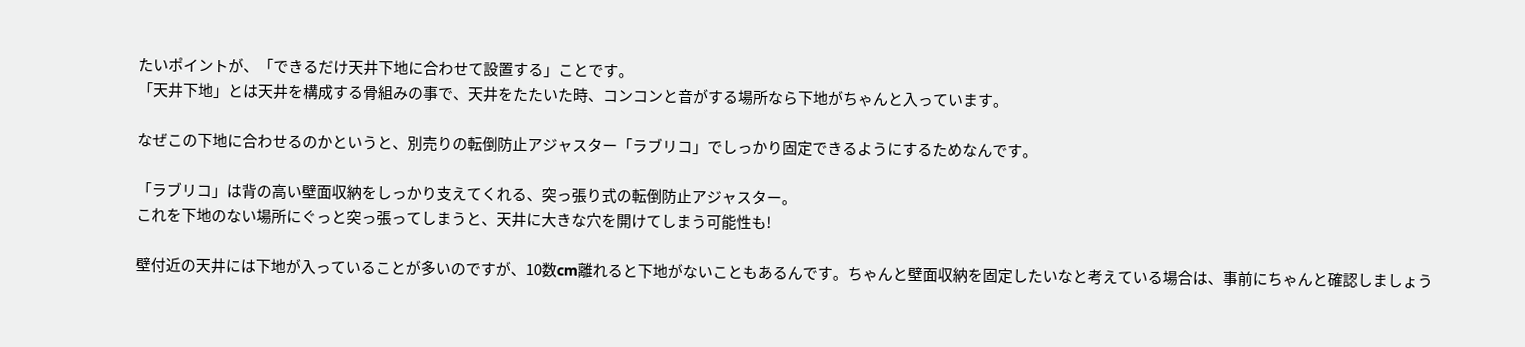たいポイントが、「できるだけ天井下地に合わせて設置する」ことです。
「天井下地」とは天井を構成する骨組みの事で、天井をたたいた時、コンコンと音がする場所なら下地がちゃんと入っています。

なぜこの下地に合わせるのかというと、別売りの転倒防止アジャスター「ラブリコ」でしっかり固定できるようにするためなんです。

「ラブリコ」は背の高い壁面収納をしっかり支えてくれる、突っ張り式の転倒防止アジャスター。
これを下地のない場所にぐっと突っ張ってしまうと、天井に大きな穴を開けてしまう可能性も!

壁付近の天井には下地が入っていることが多いのですが、10数cm離れると下地がないこともあるんです。ちゃんと壁面収納を固定したいなと考えている場合は、事前にちゃんと確認しましょう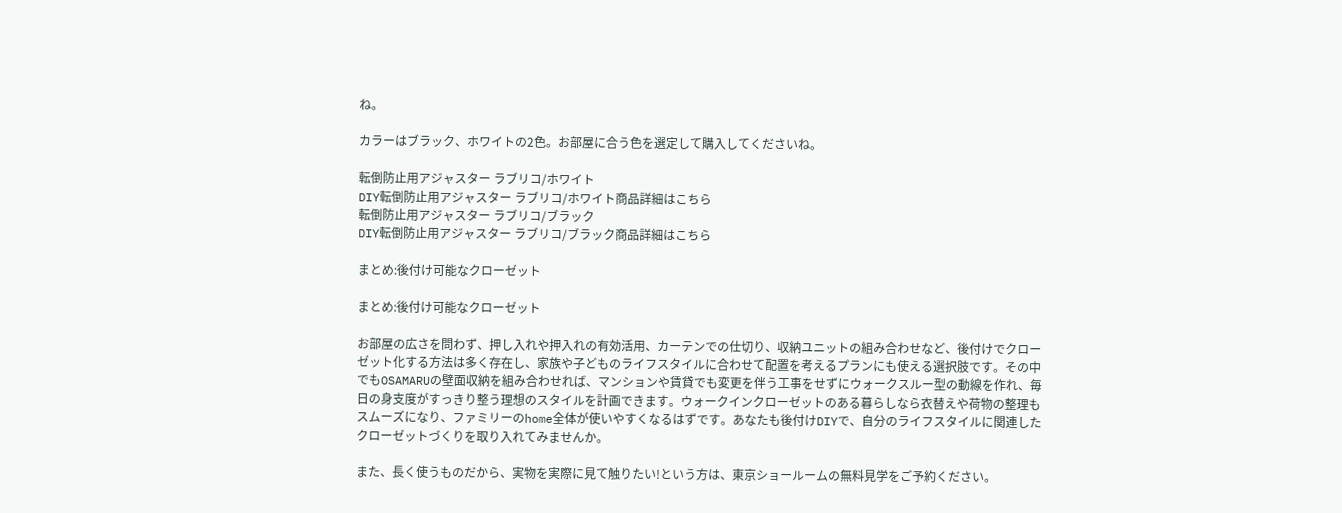ね。

カラーはブラック、ホワイトの2色。お部屋に合う色を選定して購入してくださいね。

転倒防止用アジャスター ラブリコ/ホワイト
DIY転倒防止用アジャスター ラブリコ/ホワイト商品詳細はこちら
転倒防止用アジャスター ラブリコ/ブラック
DIY転倒防止用アジャスター ラブリコ/ブラック商品詳細はこちら

まとめ:後付け可能なクローゼット

まとめ:後付け可能なクローゼット

お部屋の広さを問わず、押し入れや押入れの有効活用、カーテンでの仕切り、収納ユニットの組み合わせなど、後付けでクローゼット化する方法は多く存在し、家族や子どものライフスタイルに合わせて配置を考えるプランにも使える選択肢です。その中でもOSAMARUの壁面収納を組み合わせれば、マンションや賃貸でも変更を伴う工事をせずにウォークスルー型の動線を作れ、毎日の身支度がすっきり整う理想のスタイルを計画できます。ウォークインクローゼットのある暮らしなら衣替えや荷物の整理もスムーズになり、ファミリーのhome全体が使いやすくなるはずです。あなたも後付けDIYで、自分のライフスタイルに関連したクローゼットづくりを取り入れてみませんか。

また、長く使うものだから、実物を実際に見て触りたい!という方は、東京ショールームの無料見学をご予約ください。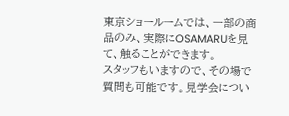東京ショールームでは、一部の商品のみ、実際にOSAMARUを見て、触ることができます。
スタッフもいますので、その場で質問も可能です。見学会につい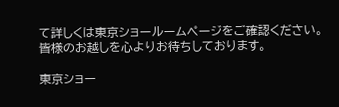て詳しくは東京ショールームページをご確認ください。
皆様のお越しを心よりお待ちしております。

東京ショー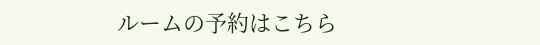ルームの予約はこちら